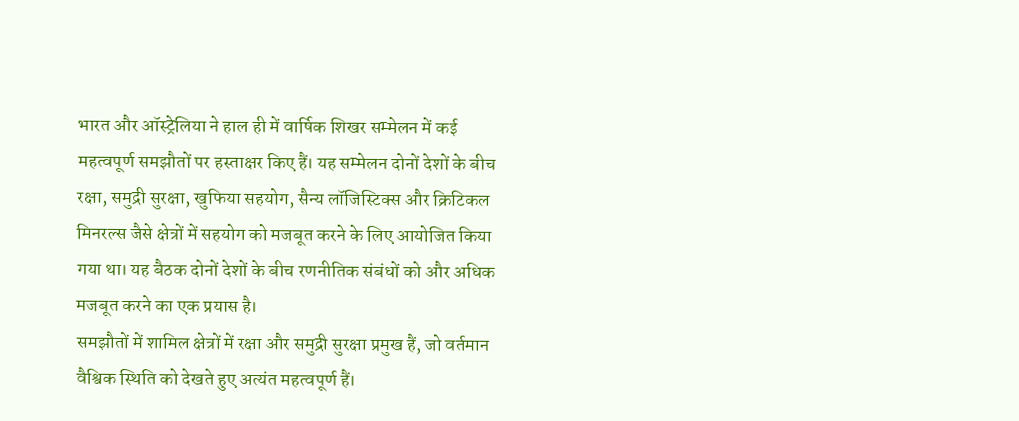भारत और ऑस्ट्रेलिया ने हाल ही में वार्षिक शिखर सम्मेलन में कई महत्वपूर्ण समझौतों पर हस्ताक्षर किए हैं। यह सम्मेलन दोनों देशों के बीच रक्षा, समुद्री सुरक्षा, खुफिया सहयोग, सैन्य लॉजिस्टिक्स और क्रिटिकल मिनरल्स जैसे क्षेत्रों में सहयोग को मजबूत करने के लिए आयोजित किया गया था। यह बैठक दोनों देशों के बीच रणनीतिक संबंधों को और अधिक मजबूत करने का एक प्रयास है।
समझौतों में शामिल क्षेत्रों में रक्षा और समुद्री सुरक्षा प्रमुख हैं, जो वर्तमान वैश्विक स्थिति को देखते हुए अत्यंत महत्वपूर्ण हैं।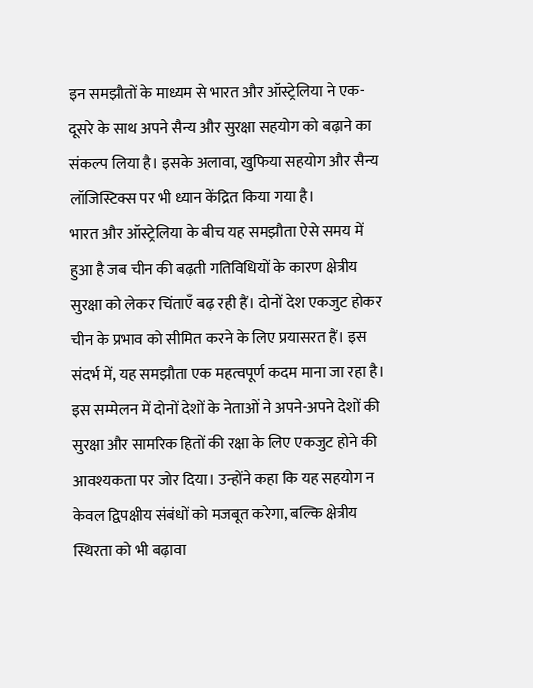इन समझौतों के माध्यम से भारत और ऑस्ट्रेलिया ने एक-दूसरे के साथ अपने सैन्य और सुरक्षा सहयोग को बढ़ाने का संकल्प लिया है। इसके अलावा, खुफिया सहयोग और सैन्य लॉजिस्टिक्स पर भी ध्यान केंद्रित किया गया है।
भारत और ऑस्ट्रेलिया के बीच यह समझौता ऐसे समय में हुआ है जब चीन की बढ़ती गतिविधियों के कारण क्षेत्रीय सुरक्षा को लेकर चिंताएँ बढ़ रही हैं। दोनों देश एकजुट होकर चीन के प्रभाव को सीमित करने के लिए प्रयासरत हैं। इस संदर्भ में, यह समझौता एक महत्वपूर्ण कदम माना जा रहा है।
इस सम्मेलन में दोनों देशों के नेताओं ने अपने-अपने देशों की सुरक्षा और सामरिक हितों की रक्षा के लिए एकजुट होने की आवश्यकता पर जोर दिया। उन्होंने कहा कि यह सहयोग न केवल द्विपक्षीय संबंधों को मजबूत करेगा, बल्कि क्षेत्रीय स्थिरता को भी बढ़ावा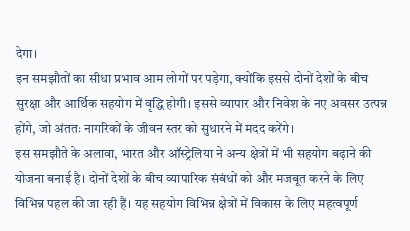देगा।
इन समझौतों का सीधा प्रभाव आम लोगों पर पड़ेगा, क्योंकि इससे दोनों देशों के बीच सुरक्षा और आर्थिक सहयोग में वृद्धि होगी। इससे व्यापार और निवेश के नए अवसर उत्पन्न होंगे, जो अंततः नागरिकों के जीवन स्तर को सुधारने में मदद करेंगे।
इस समझौते के अलावा, भारत और ऑस्ट्रेलिया ने अन्य क्षेत्रों में भी सहयोग बढ़ाने की योजना बनाई है। दोनों देशों के बीच व्यापारिक संबंधों को और मजबूत करने के लिए विभिन्न पहल की जा रही हैं। यह सहयोग विभिन्न क्षेत्रों में विकास के लिए महत्वपूर्ण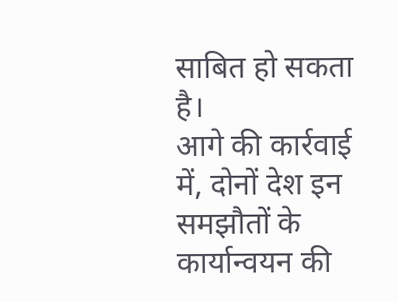साबित हो सकता है।
आगे की कार्रवाई में, दोनों देश इन समझौतों के कार्यान्वयन की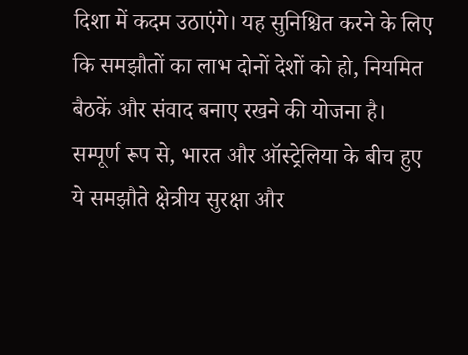दिशा में कदम उठाएंगे। यह सुनिश्चित करने के लिए कि समझौतों का लाभ दोनों देशों को हो, नियमित बैठकें और संवाद बनाए रखने की योजना है।
सम्पूर्ण रूप से, भारत और ऑस्ट्रेलिया के बीच हुए ये समझौते क्षेत्रीय सुरक्षा और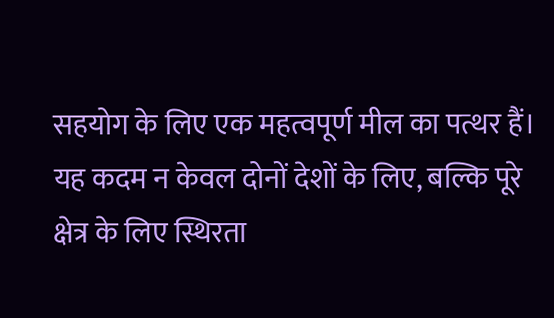सहयोग के लिए एक महत्वपूर्ण मील का पत्थर हैं। यह कदम न केवल दोनों देशों के लिए, बल्कि पूरे क्षेत्र के लिए स्थिरता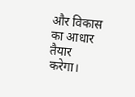और विकास का आधार तैयार करेगा।